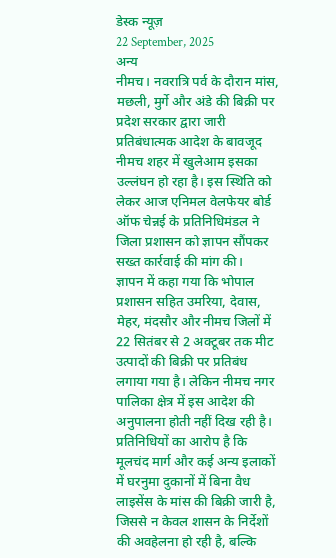डेस्क न्यूज़
22 September, 2025
अन्य
नीमच। नवरात्रि पर्व के दौरान मांस, मछली, मुर्गे और अंडे की बिक्री पर प्रदेश सरकार द्वारा जारी प्रतिबंधात्मक आदेश के बावजूद नीमच शहर में खुलेआम इसका उल्लंघन हो रहा है। इस स्थिति को लेकर आज एनिमल वेलफेयर बोर्ड ऑफ चेन्नई के प्रतिनिधिमंडल ने जिला प्रशासन को ज्ञापन सौंपकर सख्त कार्रवाई की मांग की।
ज्ञापन में कहा गया कि भोपाल प्रशासन सहित उमरिया, देवास, मेहर, मंदसौर और नीमच जिलों में 22 सितंबर से 2 अक्टूबर तक मीट उत्पादों की बिक्री पर प्रतिबंध लगाया गया है। लेकिन नीमच नगर पालिका क्षेत्र में इस आदेश की अनुपालना होती नहीं दिख रही है।
प्रतिनिधियों का आरोप है कि मूलचंद मार्ग और कई अन्य इलाकों में घरनुमा दुकानों में बिना वैध लाइसेंस के मांस की बिक्री जारी है, जिससे न केवल शासन के निर्देशों की अवहेलना हो रही है, बल्कि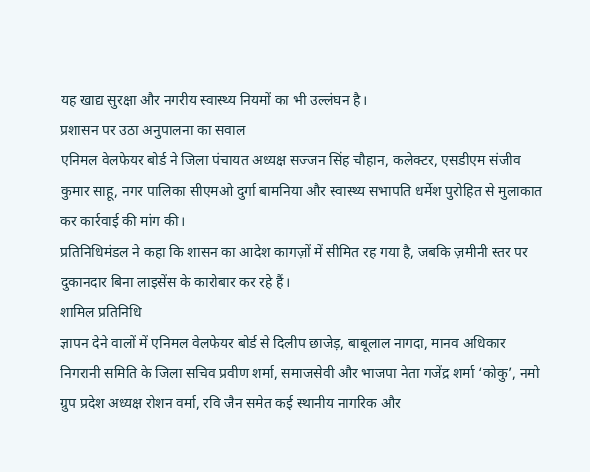यह खाद्य सुरक्षा और नगरीय स्वास्थ्य नियमों का भी उल्लंघन है।
प्रशासन पर उठा अनुपालना का सवाल
एनिमल वेलफेयर बोर्ड ने जिला पंचायत अध्यक्ष सज्जन सिंह चौहान, कलेक्टर, एसडीएम संजीव कुमार साहू, नगर पालिका सीएमओ दुर्गा बामनिया और स्वास्थ्य सभापति धर्मेश पुरोहित से मुलाकात कर कार्रवाई की मांग की।
प्रतिनिधिमंडल ने कहा कि शासन का आदेश कागज़ों में सीमित रह गया है, जबकि ज़मीनी स्तर पर दुकानदार बिना लाइसेंस के कारोबार कर रहे हैं।
शामिल प्रतिनिधि
ज्ञापन देने वालों में एनिमल वेलफेयर बोर्ड से दिलीप छाजेड़, बाबूलाल नागदा, मानव अधिकार निगरानी समिति के जिला सचिव प्रवीण शर्मा, समाजसेवी और भाजपा नेता गजेंद्र शर्मा ‘कोकु’, नमो ग्रुप प्रदेश अध्यक्ष रोशन वर्मा, रवि जैन समेत कई स्थानीय नागरिक और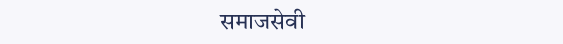समाजसेवी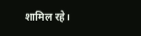शामिल रहे।